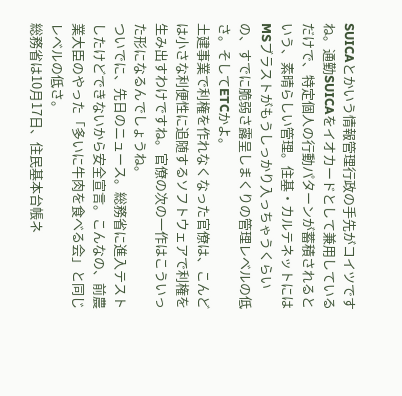SUICAとかいう情報管理行政の手先がコイツですね。通勤SUICAをイオカードとして兼用しているだけで、特定個人の行動パターンが蓄積されるという、素晴らしい管理。住基・カルテネットにはMSブラストがもうしっかり入っちゃうくらいの、すでに脆弱さ露呈しまくりの管理レベルの低さ。そしてETCかよ。
土建事業で利権を作れなくなった官僚は、こんどは小さな利便性に追随するソフトウェアで利権を生み出すわけですね。官僚の次の一作はこういった形になるんでしょうね。
ついでに、先日のニュース。総務省に進入テストしたけどできないから安全宣言。こんなの、前農業大臣のやった「多いに牛肉を食べる会」と同じレベルの低さ。
総務省は10月17日、住民基本台帳ネ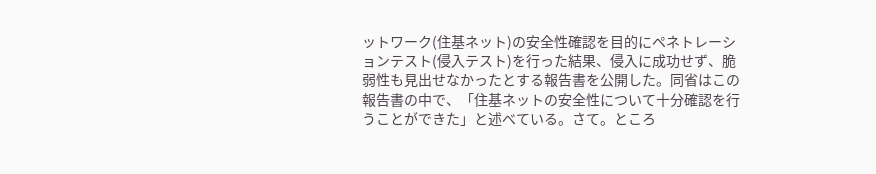ットワーク(住基ネット)の安全性確認を目的にペネトレーションテスト(侵入テスト)を行った結果、侵入に成功せず、脆弱性も見出せなかったとする報告書を公開した。同省はこの報告書の中で、「住基ネットの安全性について十分確認を行うことができた」と述べている。さて。ところ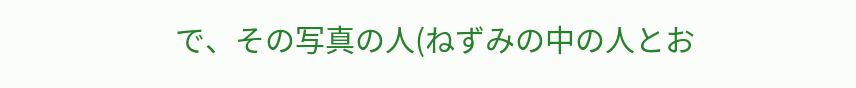で、その写真の人(ねずみの中の人とお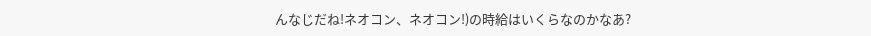んなじだね!ネオコン、ネオコン!)の時給はいくらなのかなあ?